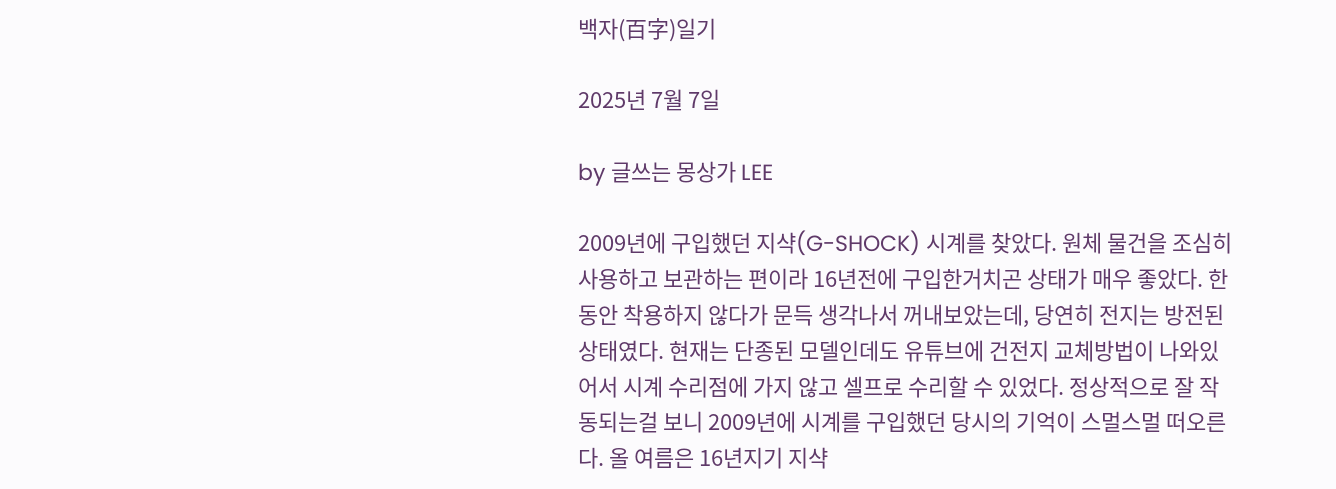백자(百字)일기

2025년 7월 7일

by 글쓰는 몽상가 LEE

2009년에 구입했던 지샥(G-SHOCK) 시계를 찾았다. 원체 물건을 조심히 사용하고 보관하는 편이라 16년전에 구입한거치곤 상태가 매우 좋았다. 한동안 착용하지 않다가 문득 생각나서 꺼내보았는데, 당연히 전지는 방전된 상태였다. 현재는 단종된 모델인데도 유튜브에 건전지 교체방법이 나와있어서 시계 수리점에 가지 않고 셀프로 수리할 수 있었다. 정상적으로 잘 작동되는걸 보니 2009년에 시계를 구입했던 당시의 기억이 스멀스멀 떠오른다. 올 여름은 16년지기 지샥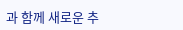과 함께 새로운 추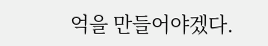억을 만들어야겠다.